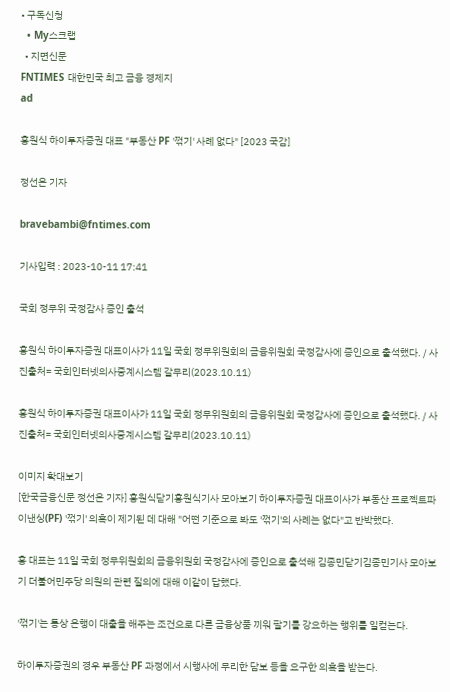• 구독신청
  • My스크랩
  • 지면신문
FNTIMES 대한민국 최고 금융 경제지
ad

홍원식 하이투자증권 대표 "부동산 PF '꺾기' 사례 없다" [2023 국감]

정선은 기자

bravebambi@fntimes.com

기사입력 : 2023-10-11 17:41

국회 정무위 국정감사 증인 출석

홍원식 하이투자증권 대표이사가 11일 국회 정무위원회의 금융위원회 국정감사에 증인으로 출석했다. / 사진출처= 국회인터넷의사중계시스템 갈무리(2023.10.11)

홍원식 하이투자증권 대표이사가 11일 국회 정무위원회의 금융위원회 국정감사에 증인으로 출석했다. / 사진출처= 국회인터넷의사중계시스템 갈무리(2023.10.11)

이미지 확대보기
[한국금융신문 정선은 기자] 홍원식닫기홍원식기사 모아보기 하이투자증권 대표이사가 부동산 프로젝트파이낸싱(PF) '꺾기' 의혹이 제기된 데 대해 "어떤 기준으로 봐도 '꺾기'의 사례는 없다"고 반박했다.

홍 대표는 11일 국회 정무위원회의 금융위원회 국정감사에 증인으로 출석해 김종민닫기김종민기사 모아보기 더불어민주당 의원의 관련 질의에 대해 이같이 답했다.

'꺾기'는 통상 은행이 대출을 해주는 조건으로 다른 금융상품 끼워 팔기를 강요하는 행위를 일컫는다.

하이투자증권의 경우 부동산 PF 과정에서 시행사에 무리한 담보 등을 요구한 의혹을 받는다.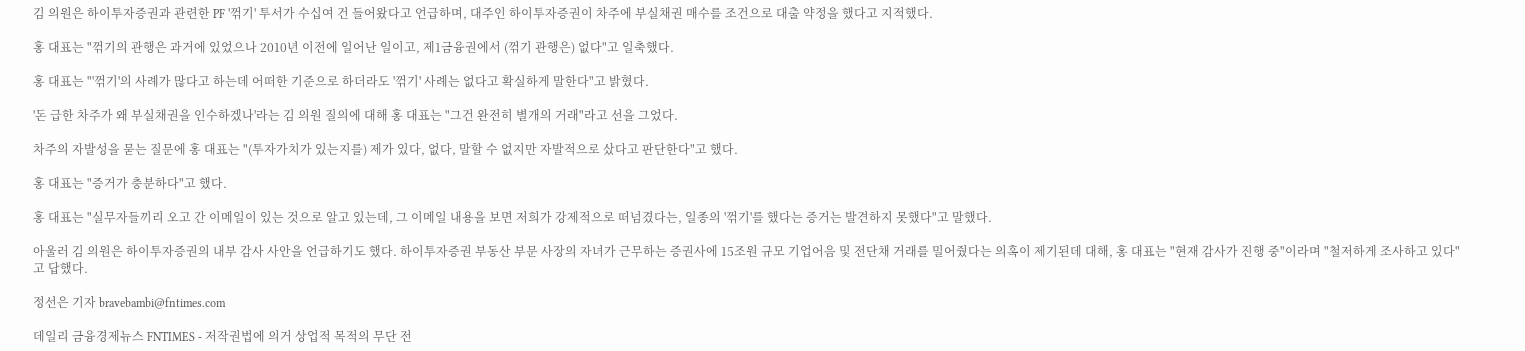김 의원은 하이투자증권과 관련한 PF '꺾기' 투서가 수십여 건 들어왔다고 언급하며, 대주인 하이투자증권이 차주에 부실채권 매수를 조건으로 대출 약정을 했다고 지적했다.

홍 대표는 "꺾기의 관행은 과거에 있었으나 2010년 이전에 일어난 일이고, 제1금융권에서 (꺾기 관행은) 없다"고 일축했다.

홍 대표는 "'꺾기'의 사례가 많다고 하는데 어떠한 기준으로 하더라도 '꺾기' 사례는 없다고 확실하게 말한다"고 밝혔다.

'돈 급한 차주가 왜 부실채권을 인수하겠나'라는 김 의원 질의에 대해 홍 대표는 "그건 완전히 별개의 거래"라고 선을 그었다.

차주의 자발성을 묻는 질문에 홍 대표는 "(투자가치가 있는지를) 제가 있다, 없다, 말할 수 없지만 자발적으로 샀다고 판단한다"고 했다.

홍 대표는 "증거가 충분하다"고 했다.

홍 대표는 "실무자들끼리 오고 간 이메일이 있는 것으로 알고 있는데, 그 이메일 내용을 보면 저희가 강제적으로 떠넘겼다는, 일종의 '꺾기'를 했다는 증거는 발견하지 못했다"고 말했다.

아울러 김 의원은 하이투자증권의 내부 감사 사안을 언급하기도 했다. 하이투자증권 부동산 부문 사장의 자녀가 근무하는 증권사에 15조원 규모 기업어음 및 전단채 거래를 밀어줬다는 의혹이 제기된데 대해, 홍 대표는 "현재 감사가 진행 중"이라며 "철저하게 조사하고 있다"고 답했다.

정선은 기자 bravebambi@fntimes.com

데일리 금융경제뉴스 FNTIMES - 저작권법에 의거 상업적 목적의 무단 전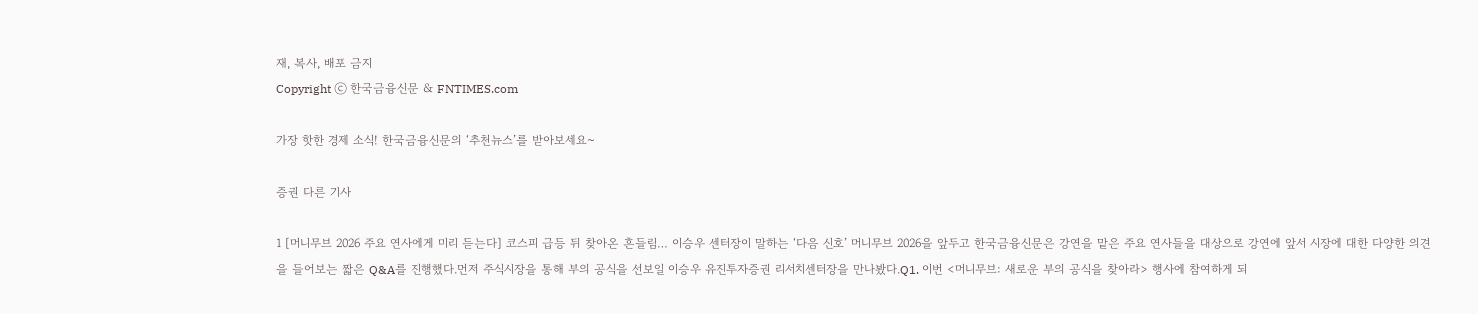재, 복사, 배포 금지
Copyright ⓒ 한국금융신문 & FNTIMES.com

가장 핫한 경제 소식! 한국금융신문의 ‘추천뉴스’를 받아보세요~

증권 다른 기사

1 [머니무브 2026 주요 연사에게 미리 듣는다] 코스피 급등 뒤 찾아온 흔들림… 이승우 센터장이 말하는 ‘다음 신호’ 머니무브 2026을 앞두고 한국금융신문은 강연을 맡은 주요 연사들을 대상으로 강연에 앞서 시장에 대한 다양한 의견을 들어보는 짧은 Q&A를 진행했다.먼저 주식시장을 통해 부의 공식을 선보일 이승우 유진투자증권 리서치센터장을 만나봤다.Q1. 이번 <머니무브: 새로운 부의 공식을 찾아라> 행사에 참여하게 되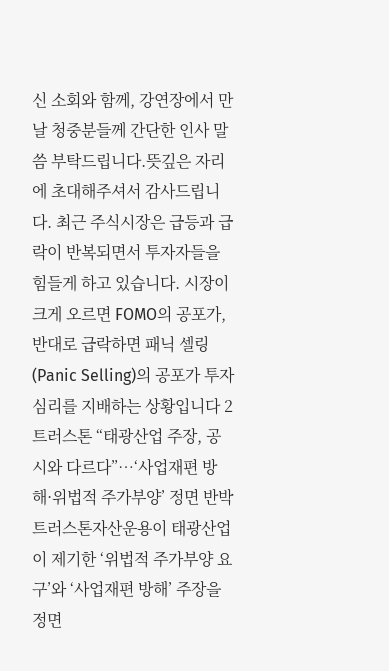신 소회와 함께, 강연장에서 만날 청중분들께 간단한 인사 말씀 부탁드립니다.뜻깊은 자리에 초대해주셔서 감사드립니다. 최근 주식시장은 급등과 급락이 반복되면서 투자자들을 힘들게 하고 있습니다. 시장이 크게 오르면 FOMO의 공포가, 반대로 급락하면 패닉 셀링(Panic Selling)의 공포가 투자심리를 지배하는 상황입니다 2 트러스톤 “태광산업 주장, 공시와 다르다”…‘사업재편 방해·위법적 주가부양’ 정면 반박 트러스톤자산운용이 태광산업이 제기한 ‘위법적 주가부양 요구’와 ‘사업재편 방해’ 주장을 정면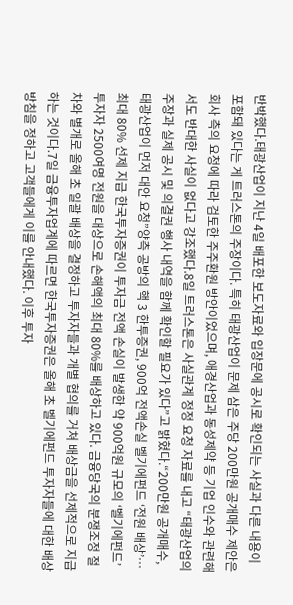반박했다.태광산업이 지난 4일 배포한 보도자료와 입장문에 공시로 확인되는 사실과 다른 내용이 포함돼 있다는 게 트러스톤의 주장이다. 특히 태광산업이 문제 삼은 주당 200만원 공개매수 제안은 회사 측의 요청에 따라 검토한 주주환원 방안이었으며, 애경산업과 동성제약 등 기업 인수와 관련해서도 반대한 사실이 없다고 강조했다.8일 트러스톤은 사실관계 정정 요청 자료를 내고 “태광산업의 주장과 실제 공시 및 의결권 행사 내역을 함께 확인할 필요가 있다”고 밝혔다.“200만원 공개매수, 태광산업이 먼저 대안 요청”양측 공방의 핵 3 한투증권, 900억 전액손실 벨기에펀드 ‘전원 배상’…최대 80% 선제 지급 한국투자증권이 투자금 전액 손실이 발생한 약 900억원 규모의 ‘벨기에펀드’ 투자자 2500여명 전원을 대상으로 손해액의 최대 80%를 배상하고 있다. 금융당국의 분쟁조정 절차와 별개로 올해 초 일괄 배상을 결정하고 투자자들과 개별 협의를 거쳐 배상금을 선제적으로 지급하는 것이다.7일 금융투자업계에 따르면 한국투자증권은 올해 초 벨기에펀드 투자자들에 대한 배상 방침을 정하고 고객들에게 이를 안내했다. 이후 투자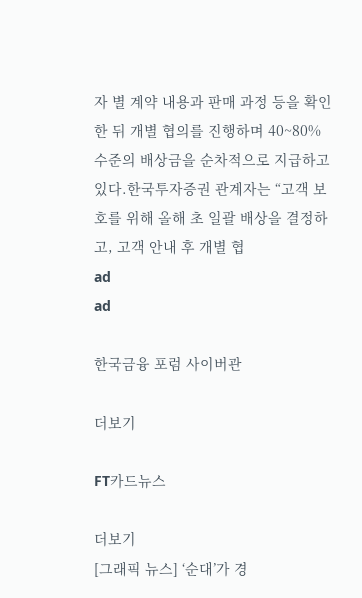자 별 계약 내용과 판매 과정 등을 확인한 뒤 개별 협의를 진행하며 40~80% 수준의 배상금을 순차적으로 지급하고 있다.한국투자증권 관계자는 “고객 보호를 위해 올해 초 일괄 배상을 결정하고, 고객 안내 후 개별 협
ad
ad

한국금융 포럼 사이버관

더보기

FT카드뉴스

더보기
[그래픽 뉴스] ‘순대’가 경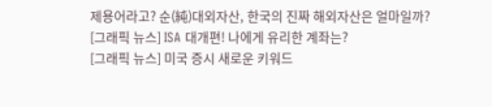제용어라고? 순(純)대외자산, 한국의 진짜 해외자산은 얼마일까?
[그래픽 뉴스] ISA 대개편! 나에게 유리한 계좌는?
[그래픽 뉴스] 미국 증시 새로운 키워드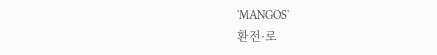'MANGOS'
환전·로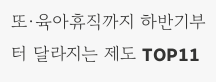또·육아휴직까지 하반기부터 달라지는 제도 TOP11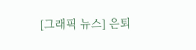[그래픽 뉴스] 은퇴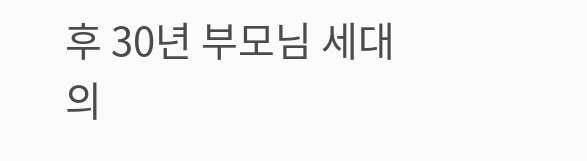후 30년 부모님 세대의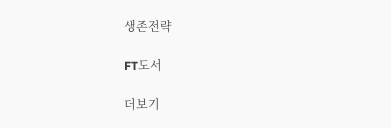생존전략

FT도서

더보기